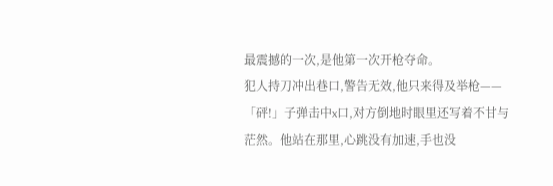最震撼的一次,是他第一次开枪夺命。
犯人持刀冲出巷口,警告无效,他只来得及举枪——「砰!」子弹击中x口,对方倒地时眼里还写着不甘与茫然。他站在那里,心跳没有加速,手也没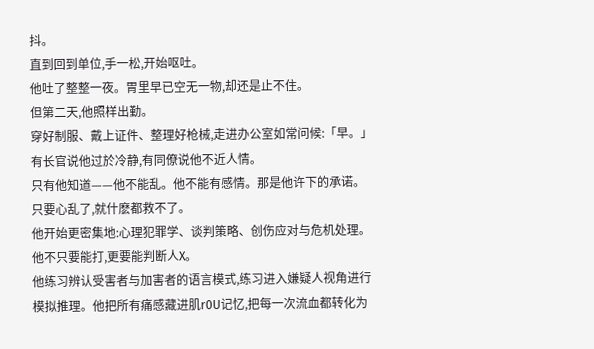抖。
直到回到单位,手一松,开始呕吐。
他吐了整整一夜。胃里早已空无一物,却还是止不住。
但第二天,他照样出勤。
穿好制服、戴上证件、整理好枪械,走进办公室如常问候:「早。」
有长官说他过於冷静,有同僚说他不近人情。
只有他知道——他不能乱。他不能有感情。那是他许下的承诺。
只要心乱了,就什麽都救不了。
他开始更密集地:心理犯罪学、谈判策略、创伤应对与危机处理。他不只要能打,更要能判断人X。
他练习辨认受害者与加害者的语言模式,练习进入嫌疑人视角进行模拟推理。他把所有痛感藏进肌r0U记忆,把每一次流血都转化为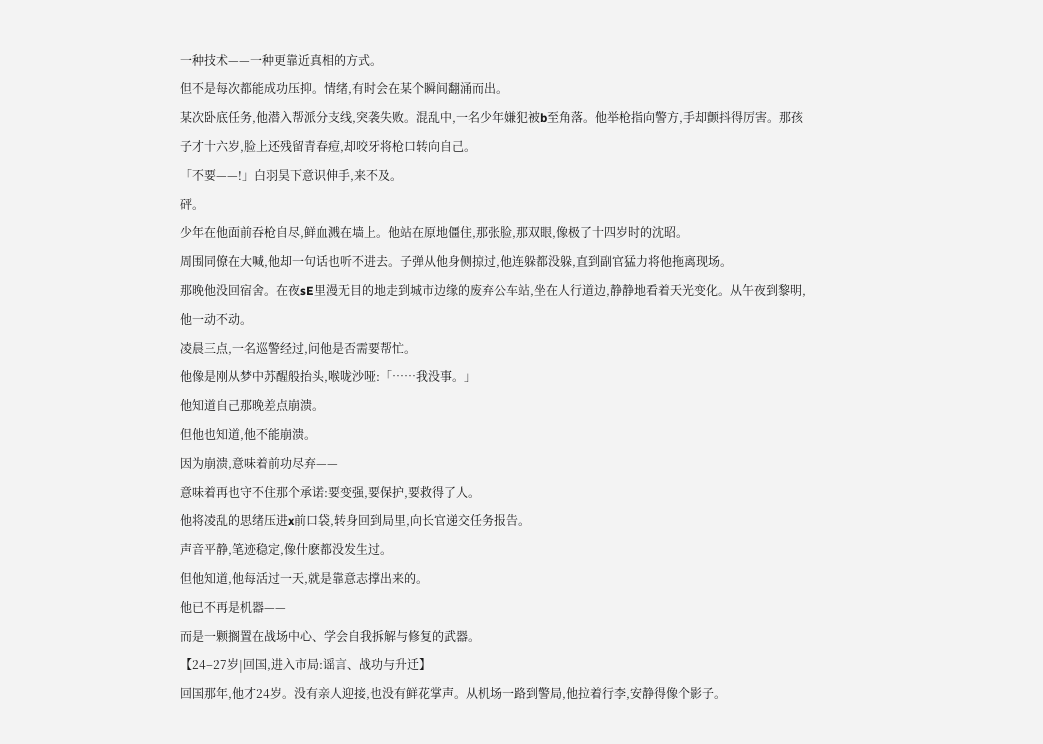一种技术——一种更靠近真相的方式。
但不是每次都能成功压抑。情绪,有时会在某个瞬间翻涌而出。
某次卧底任务,他潜入帮派分支线,突袭失败。混乱中,一名少年嫌犯被b至角落。他举枪指向警方,手却颤抖得厉害。那孩子才十六岁,脸上还残留青春痘,却咬牙将枪口转向自己。
「不要——!」白羽昊下意识伸手,来不及。
砰。
少年在他面前吞枪自尽,鲜血溅在墙上。他站在原地僵住,那张脸,那双眼,像极了十四岁时的沈昭。
周围同僚在大喊,他却一句话也听不进去。子弹从他身侧掠过,他连躲都没躲,直到副官猛力将他拖离现场。
那晚他没回宿舍。在夜sE里漫无目的地走到城市边缘的废弃公车站,坐在人行道边,静静地看着天光变化。从午夜到黎明,他一动不动。
凌晨三点,一名巡警经过,问他是否需要帮忙。
他像是刚从梦中苏醒般抬头,喉咙沙哑:「……我没事。」
他知道自己那晚差点崩溃。
但他也知道,他不能崩溃。
因为崩溃,意味着前功尽弃——
意味着再也守不住那个承诺:要变强,要保护,要救得了人。
他将凌乱的思绪压进x前口袋,转身回到局里,向长官递交任务报告。
声音平静,笔迹稳定,像什麽都没发生过。
但他知道,他每活过一天,就是靠意志撑出来的。
他已不再是机器——
而是一颗搁置在战场中心、学会自我拆解与修复的武器。
【24–27岁|回国,进入市局:谣言、战功与升迁】
回国那年,他才24岁。没有亲人迎接,也没有鲜花掌声。从机场一路到警局,他拉着行李,安静得像个影子。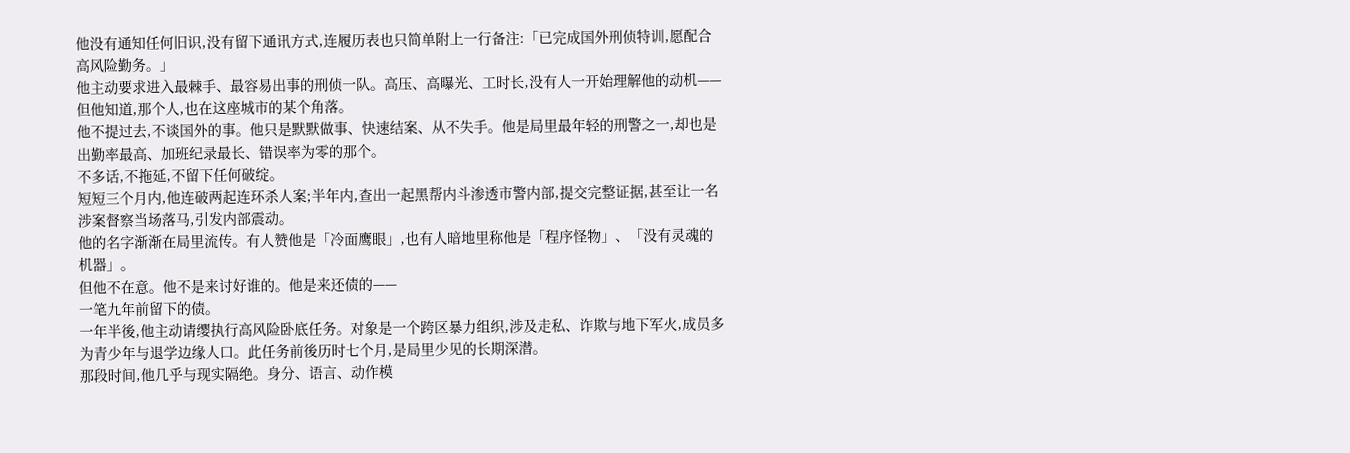他没有通知任何旧识,没有留下通讯方式,连履历表也只简单附上一行备注:「已完成国外刑侦特训,愿配合高风险勤务。」
他主动要求进入最棘手、最容易出事的刑侦一队。高压、高曝光、工时长,没有人一开始理解他的动机——
但他知道,那个人,也在这座城市的某个角落。
他不提过去,不谈国外的事。他只是默默做事、快速结案、从不失手。他是局里最年轻的刑警之一,却也是出勤率最高、加班纪录最长、错误率为零的那个。
不多话,不拖延,不留下任何破绽。
短短三个月内,他连破两起连环杀人案;半年内,查出一起黑帮内斗渗透市警内部,提交完整证据,甚至让一名涉案督察当场落马,引发内部震动。
他的名字渐渐在局里流传。有人赞他是「冷面鹰眼」,也有人暗地里称他是「程序怪物」、「没有灵魂的机器」。
但他不在意。他不是来讨好谁的。他是来还债的——
一笔九年前留下的债。
一年半後,他主动请缨执行高风险卧底任务。对象是一个跨区暴力组织,涉及走私、诈欺与地下军火,成员多为青少年与退学边缘人口。此任务前後历时七个月,是局里少见的长期深潜。
那段时间,他几乎与现实隔绝。身分、语言、动作模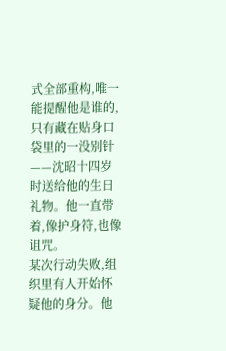式全部重构,唯一能提醒他是谁的,只有藏在贴身口袋里的一没别针——沈昭十四岁时送给他的生日礼物。他一直带着,像护身符,也像诅咒。
某次行动失败,组织里有人开始怀疑他的身分。他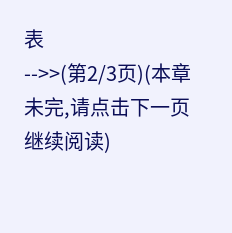表
-->>(第2/3页)(本章未完,请点击下一页继续阅读)